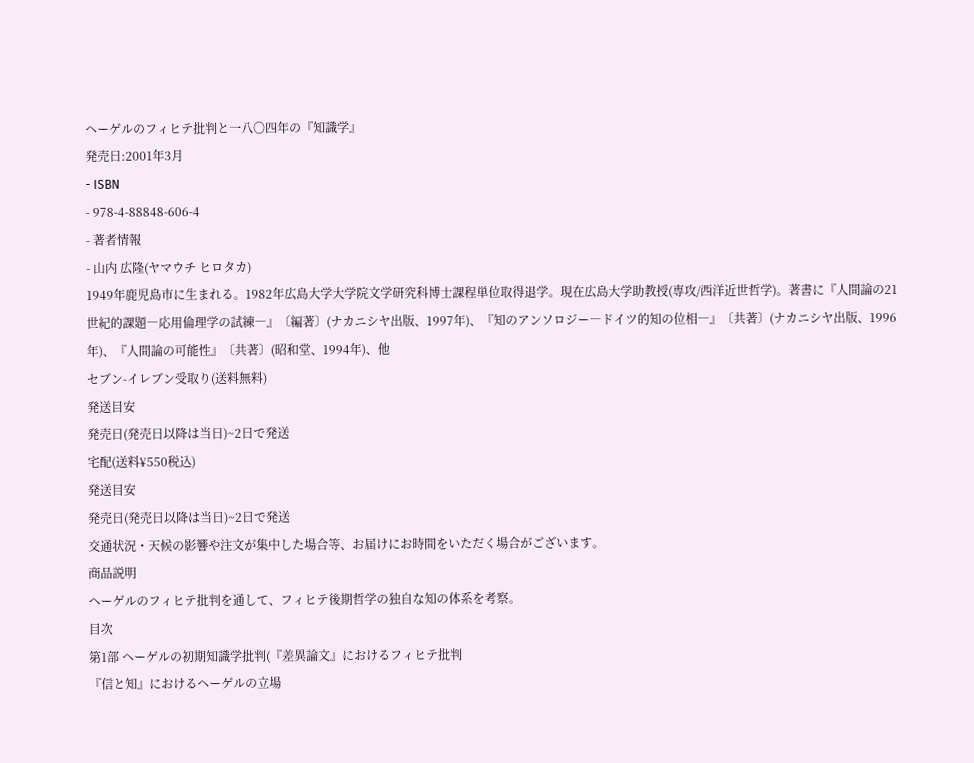ヘーゲルのフィヒテ批判と一八〇四年の『知識学』
発売日:2001年3月
- ISBN
- 978-4-88848-606-4
- 著者情報
- 山内 広隆(ヤマウチ ヒロタカ)
1949年鹿児島市に生まれる。1982年広島大学大学院文学研究科博士課程単位取得退学。現在広島大学助教授(専攻/西洋近世哲学)。著書に『人間論の21世紀的課題―応用倫理学の試練―』〔編著〕(ナカニシヤ出版、1997年)、『知のアンソロジー―ドイツ的知の位相―』〔共著〕(ナカニシヤ出版、1996年)、『人間論の可能性』〔共著〕(昭和堂、1994年)、他
セブン-イレブン受取り(送料無料)
発送目安
発売日(発売日以降は当日)~2日で発送
宅配(送料¥550税込)
発送目安
発売日(発売日以降は当日)~2日で発送
交通状況・天候の影響や注文が集中した場合等、お届けにお時間をいただく場合がございます。
商品説明
ヘーゲルのフィヒテ批判を通して、フィヒテ後期哲学の独自な知の体系を考察。
目次
第1部 ヘーゲルの初期知識学批判(『差異論文』におけるフィヒテ批判
『信と知』におけるヘーゲルの立場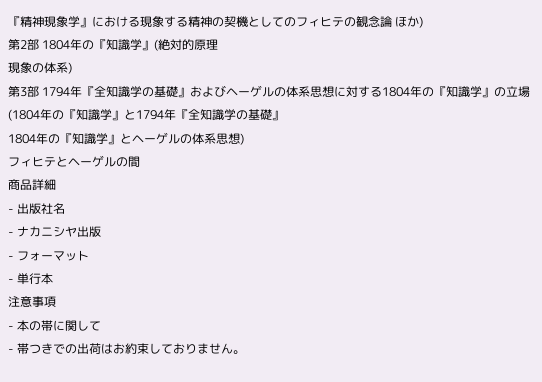『精神現象学』における現象する精神の契機としてのフィヒテの観念論 ほか)
第2部 1804年の『知識学』(絶対的原理
現象の体系)
第3部 1794年『全知識学の基礎』およびヘーゲルの体系思想に対する1804年の『知識学』の立場(1804年の『知識学』と1794年『全知識学の基礎』
1804年の『知識学』とヘーゲルの体系思想)
フィヒテとヘーゲルの間
商品詳細
- 出版社名
- ナカニシヤ出版
- フォーマット
- 単行本
注意事項
- 本の帯に関して
- 帯つきでの出荷はお約束しておりません。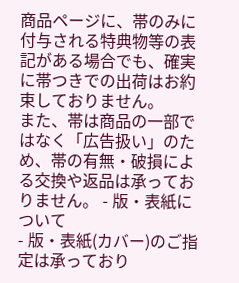商品ページに、帯のみに付与される特典物等の表記がある場合でも、確実に帯つきでの出荷はお約束しておりません。
また、帯は商品の一部ではなく「広告扱い」のため、帯の有無・破損による交換や返品は承っておりません。 - 版・表紙について
- 版・表紙(カバー)のご指定は承っており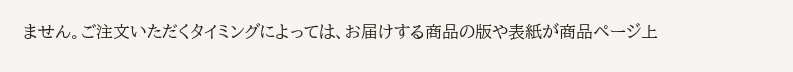ません。ご注文いただくタイミングによっては、お届けする商品の版や表紙が商品ページ上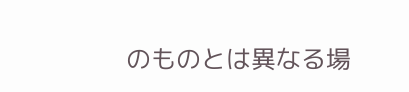のものとは異なる場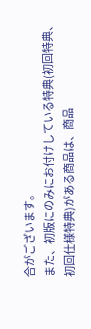合がございます。
また、初版にのみにお付けしている特典(初回特典、初回仕様特典)がある商品は、商品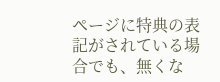ページに特典の表記がされている場合でも、無くな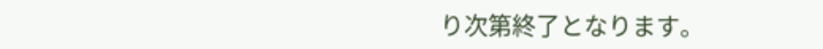り次第終了となります。